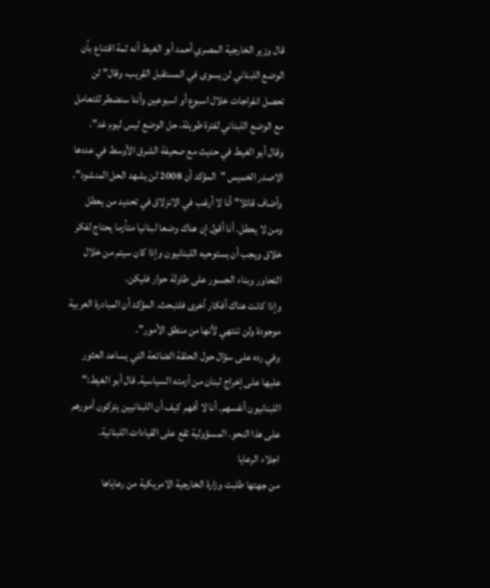قال وزير الخارجية المصري أحمد أبو الغيط أنه ثمة اقتناع بأن الوضع اللبناني لن يسوى في المستقبل القريب، وقال" لن تحصل انفراجات خلال اسبوع أو اسبوعين وأننا سنضطر للتعامل مع الوضع اللبناني لفترة طويلة، حل الوضع ليس ليوم غد".
وقال أبو الغيط في حديث مع صحيفة الشرق الأوسط في عددها الاصدر الخميس "المؤكد أن 2008 لن يشهد الحل المنشود".
وأضاف قائلا" أنا لا أرغب في الانزلاق في تحديد من يعطل ومن لا يعطل. أنا أقول إن هناك وضعا لبنانيا متأزما يحتاج لفكر خلاق ويجب أن يستوحيه اللبنانيون وإذا كان سيتم من خلال التحاور وبناء الجسور على طاولة حوار فليكن.
وإذا كانت هناك أفكار أخرى فلتبحث. المؤكد أن المبادرة العربية موجودة ولن تنتهي لأنها من منطق الأمور".
وفي رده على سؤال حول الحلقة الضائعة التي يساعد العثور عليها على إخراج لبنان من أزمته السياسية. قال أبو الغيط:" اللبنانيون أنفسهم. أنا لا أفهم كيف أن اللبنانيين يتركون أمورهم على هذا النحو. المسؤولية تقع على القيادات اللبنانية.
اجلاء الرعايا
من جهتها طلبت وزارة الخارجية الامريكية من رعاياها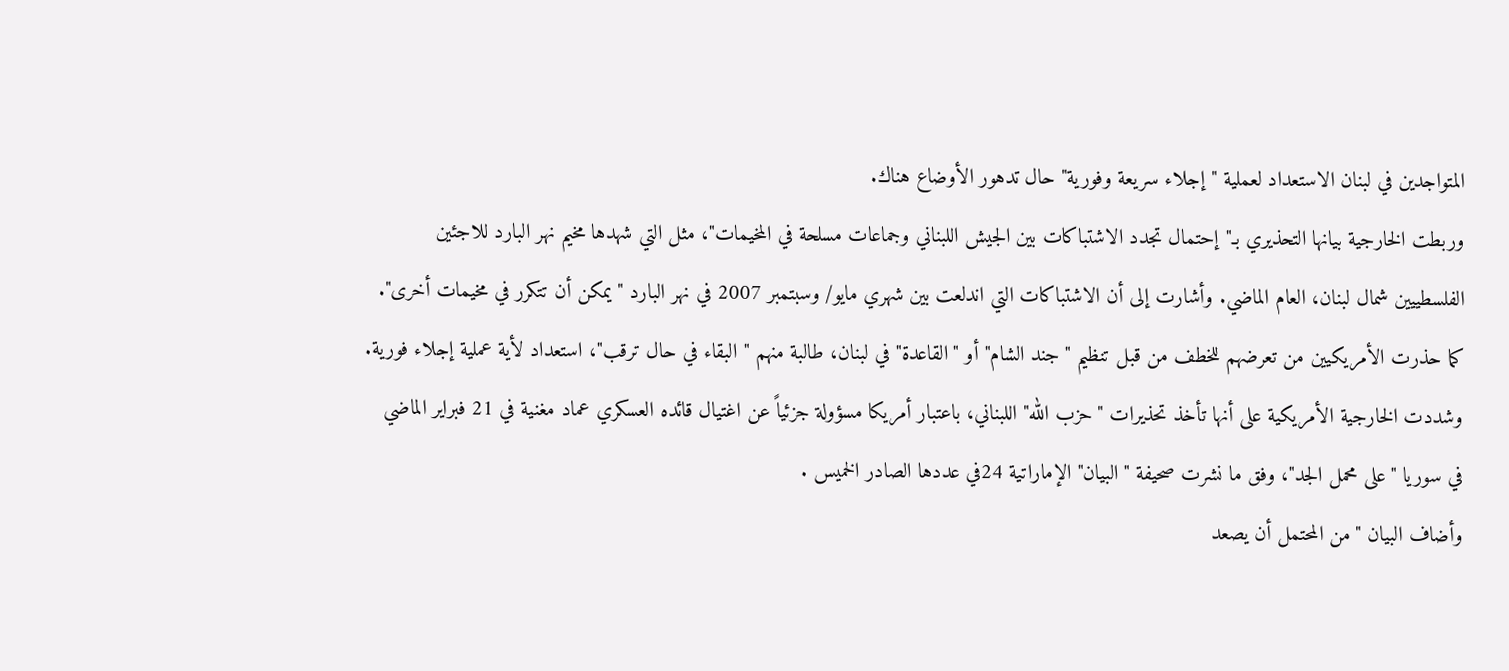المتواجدين في لبنان الاستعداد لعملية "إجلاء سريعة وفورية" حال تدهور الأوضاع هناك.
وربطت الخارجية بيانها التحذيري بـ"إحتمال تجدد الاشتباكات بين الجيش اللبناني وجماعات مسلحة في المخيمات"، مثل التي شهدها مخيم نهر البارد للاجئين الفلسطييين شمال لبنان، العام الماضي. وأشارت إلى أن الاشتباكات التي اندلعت بين شهري مايو/ وسبتمبر 2007 في نهر البارد "يمكن أن تتكرر في مخيمات أخرى".
كما حذرت الأمريكيين من تعرضهم للخطف من قبل تنظيم "جند الشام" أو "القاعدة" في لبنان، طالبة منهم "البقاء في حال ترقب"، استعداد لأية عملية إجلاء فورية.
وشددت الخارجية الأمريكية على أنها تأخذ تحذيرات "حزب الله" اللبناني، باعتبار أمريكا مسؤولة جزئياً عن اغتيال قائده العسكري عماد مغنية في 21 فبراير الماضي في سوريا "على محمل الجد"، وفق ما نشرت صحيفة "البيان" الإماراتية 24في عددها الصادر الخميس .
وأضاف البيان "من المحتمل أن يصعد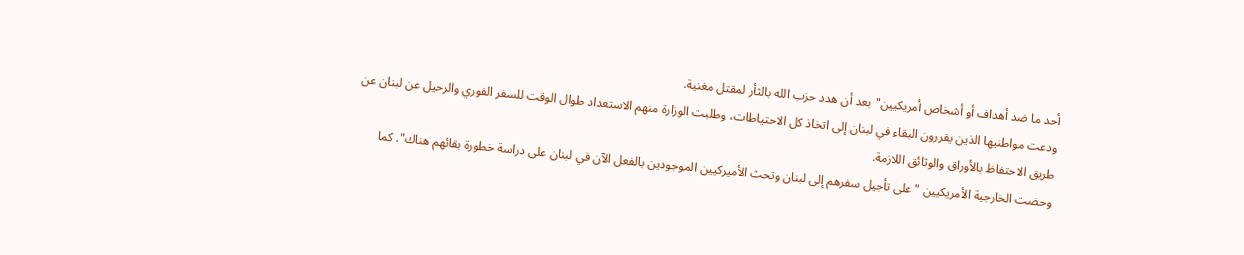أحد ما ضد أهداف أو أشخاص أمريكيين"بعد أن هدد حزب الله بالثأر لمقتل مغنية.
ودعت مواطنيها الذين يقررون البقاء في لبنان إلى اتخاذ كل الاحتياطات، وطلبت الوزارة منهم الاستعداد طوال الوقت للسفر الفوري والرحيل عن لبنان عن طريق الاحتفاظ بالأوراق والوثائق اللازمة.
وحضت الخارجية الأمريكيين "على تأجيل سفرهم إلى لبنان وتحث الأميركيين الموجودين بالفعل الآن في لبنان على دراسة خطورة بقائهم هناك". كما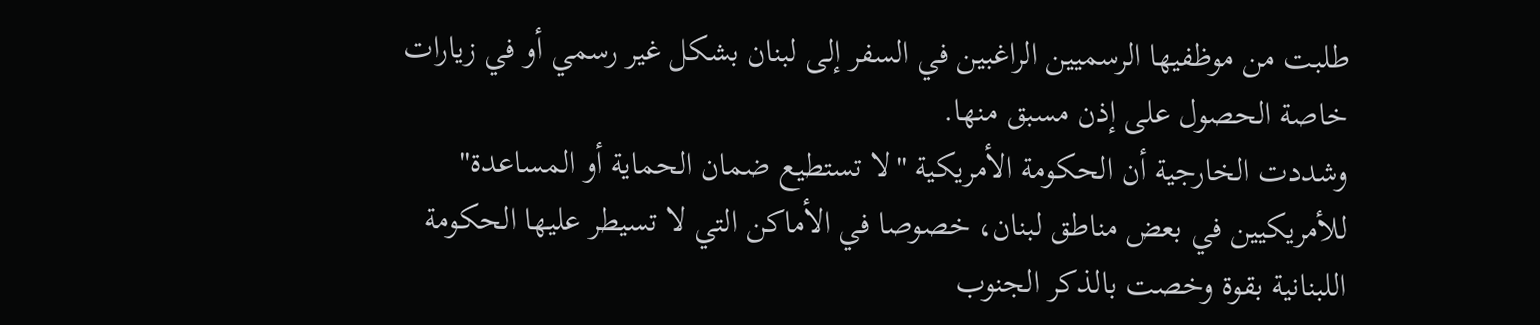طلبت من موظفيها الرسميين الراغبين في السفر إلى لبنان بشكل غير رسمي أو في زيارات خاصة الحصول على إذن مسبق منها.
وشددت الخارجية أن الحكومة الأمريكية "لا تستطيع ضمان الحماية أو المساعدة" للأمريكيين في بعض مناطق لبنان، خصوصا في الأماكن التي لا تسيطر عليها الحكومة اللبنانية بقوة وخصت بالذكر الجنوب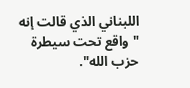اللبناني الذي قالت إنه "واقع تحت سيطرة حزب الله".